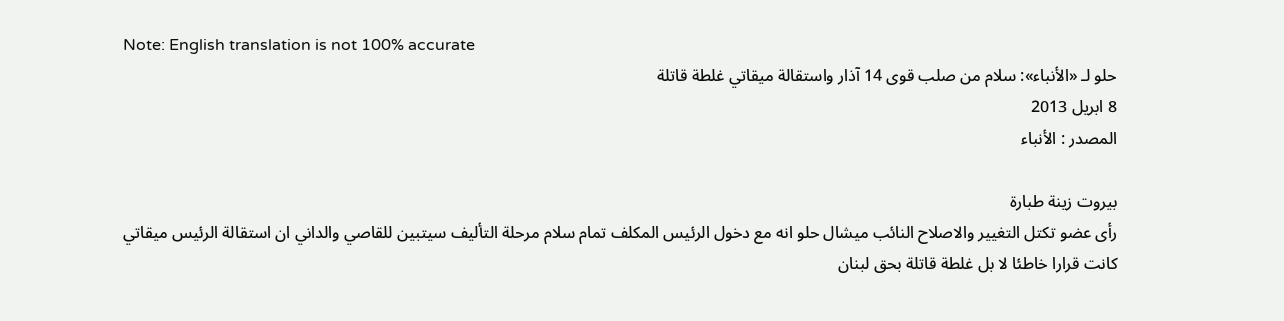Note: English translation is not 100% accurate
حلو لـ «الأنباء»: سلام من صلب قوى 14 آذار واستقالة ميقاتي غلطة قاتلة
8 ابريل 2013
المصدر : الأنباء

بيروت زينة طبارة
رأى عضو تكتل التغيير والاصلاح النائب ميشال حلو انه مع دخول الرئيس المكلف تمام سلام مرحلة التأليف سيتبين للقاصي والداني ان استقالة الرئيس ميقاتي كانت قرارا خاطئا لا بل غلطة قاتلة بحق لبنان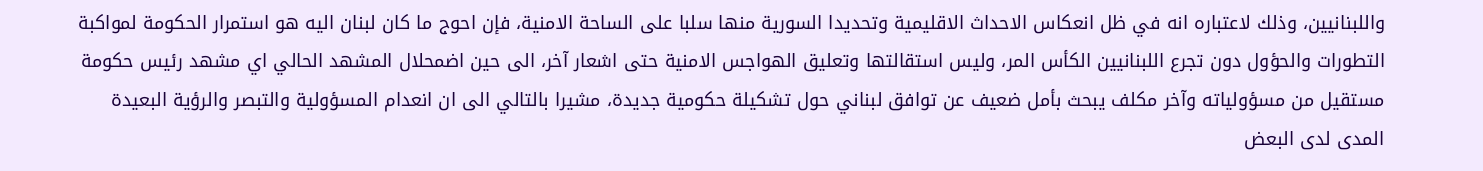واللبنانيين، وذلك لاعتباره انه في ظل انعكاس الاحداث الاقليمية وتحديدا السورية منها سلبا على الساحة الامنية، فإن احوج ما كان لبنان اليه هو استمرار الحكومة لمواكبة التطورات والحؤول دون تجرع اللبنانيين الكأس المر، وليس استقالتها وتعليق الهواجس الامنية حتى اشعار آخر، الى حين اضمحلال المشهد الحالي اي مشهد رئيس حكومة مستقيل من مسؤولياته وآخر مكلف يبحث بأمل ضعيف عن توافق لبناني حول تشكيلة حكومية جديدة، مشيرا بالتالي الى ان انعدام المسؤولية والتبصر والرؤية البعيدة المدى لدى البعض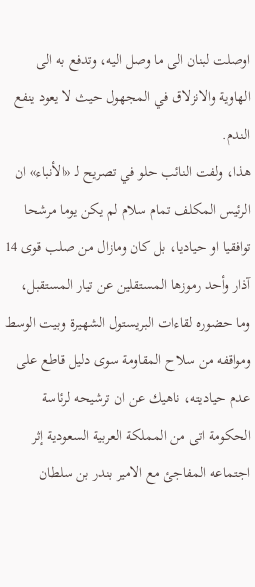اوصلت لبنان الى ما وصل اليه، وتدفع به الى الهاوية والانزلاق في المجهول حيث لا يعود ينفع الندم.
هذا، ولفت النائب حلو في تصريح لـ «الأنباء» ان الرئيس المكلف تمام سلام لم يكن يوما مرشحا توافقيا او حياديا، بل كان ومازال من صلب قوى 14 آذار وأحد رموزها المستقلين عن تيار المستقبل، وما حضوره لقاءات البريستول الشهيرة وبيت الوسط ومواقفه من سلاح المقاومة سوى دليل قاطع على عدم حياديته، ناهيك عن ان ترشيحه لرئاسة الحكومة اتى من المملكة العربية السعودية إثر اجتماعه المفاجئ مع الامير بندر بن سلطان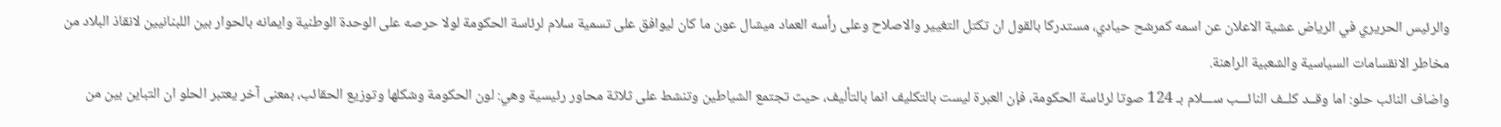والرئيس الحريري في الرياض عشية الاعلان عن اسمه كمرشح حيادي، مستدركا بالقول ان تكتل التغيير والاصلاح وعلى رأسه العماد ميشال عون ما كان ليوافق على تسمية سلام لرئاسة الحكومة لولا حرصه على الوحدة الوطنية وايمانه بالحوار بين اللبنانيين لانقاذ البلاد من مخاطر الانقسامات السياسية والشعبية الراهنة.
واضاف النائب حلو: اما وقــد كلــف النائـــب ســـلام بـ 124 صوتا لرئاسة الحكومة، فإن العبرة ليست بالتكليف انما بالتأليف، حيث تجتمع الشياطين وتنشط على ثلاثة محاور رئيسية وهي: لون الحكومة وشكلها وتوزيع الحقائب، بمعنى آخر يعتبر الحلو ان التباين بين من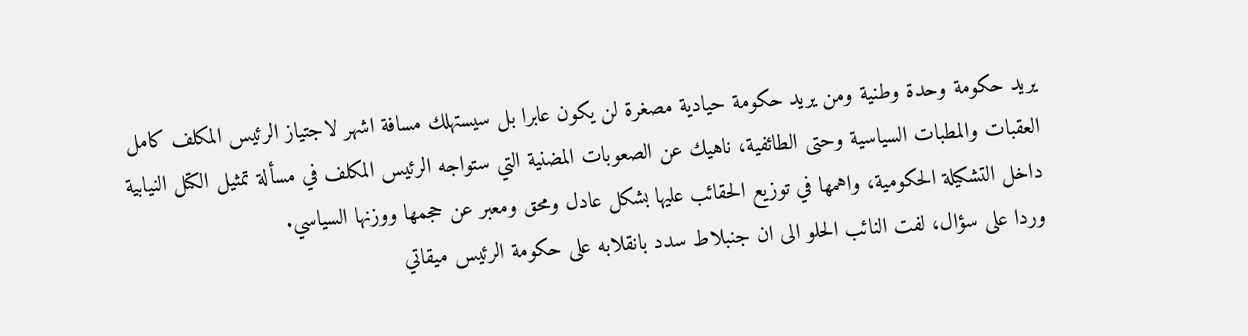يريد حكومة وحدة وطنية ومن يريد حكومة حيادية مصغرة لن يكون عابرا بل سيستهلك مسافة اشهر لاجتياز الرئيس المكلف كامل العقبات والمطبات السياسية وحتى الطائفية، ناهيك عن الصعوبات المضنية التي ستواجه الرئيس المكلف في مسألة تمثيل الكتل النيابية داخل التشكيلة الحكومية، واهمها في توزيع الحقائب عليها بشكل عادل ومحق ومعبر عن حجمها ووزنها السياسي.
وردا على سؤال، لفت النائب الحلو الى ان جنبلاط سدد بانقلابه على حكومة الرئيس ميقاتي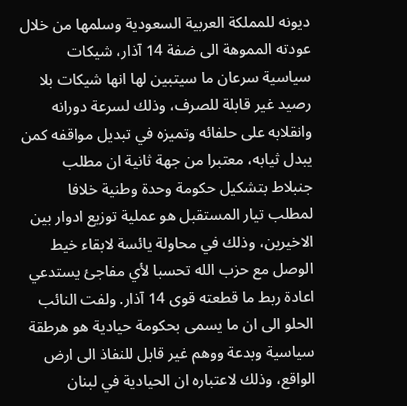ديونه للمملكة العربية السعودية وسلمها من خلال عودته المموهة الى ضفة 14 آذار، شيكات سياسية سرعان ما سيتبين لها انها شيكات بلا رصيد غير قابلة للصرف، وذلك لسرعة دورانه وانقلابه على حلفائه وتميزه في تبديل مواقفه كمن يبدل ثيابه، معتبرا من جهة ثانية ان مطلب جنبلاط بتشكيل حكومة وحدة وطنية خلافا لمطلب تيار المستقبل هو عملية توزيع ادوار بين الاخيرين، وذلك في محاولة يائسة لابقاء خيط الوصل مع حزب الله تحسبا لأي مفاجئ يستدعي اعادة ربط ما قطعته قوى 14 آذار. ولفت النائب الحلو الى ان ما يسمى بحكومة حيادية هو هرطقة سياسية وبدعة ووهم غير قابل للنفاذ الى ارض الواقع، وذلك لاعتباره ان الحيادية في لبنان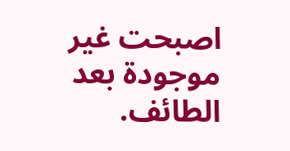اصبحت غير موجودة بعد الطائف.